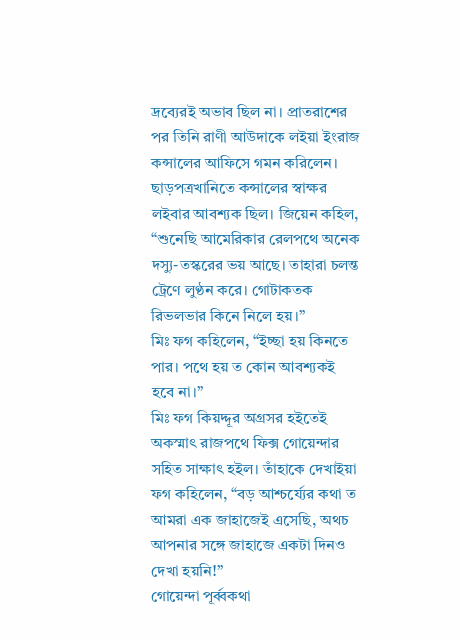দ্রব্যেরই অভাব ছিল না। প্রাতরাশের পর তিনি রাণী আউদাকে লইয়া ইংরাজ কন্সালের আফিসে গমন করিলেন। ছাড়পত্রখানিতে কন্সালের স্বাক্ষর লইবার আবশ্যক ছিল। জিয়েন কহিল, “শুনেছি আমেরিকার রেলপথে অনেক দস্যু-তস্করের ভয় আছে। তাহারা চলন্ত ট্রেণে লুণ্ঠন করে। গোটাকতক রিভলভার কিনে নিলে হয়।”
মিঃ ফগ কহিলেন, “ইচ্ছা হয় কিনতে পার। পথে হয় ত কোন আবশ্যকই হবে না।”
মিঃ ফগ কিয়দ্দূর অগ্রসর হইতেই অকস্মাৎ রাজপথে ফিক্স গোয়েন্দার সহিত সাক্ষাৎ হইল। তাঁহাকে দেখাইয়া ফগ কহিলেন, “বড় আশ্চর্য্যের কথা ত আমরা এক জাহাজেই এসেছি, অথচ আপনার সঙ্গে জাহাজে একটা দিনও দেখা হয়নি!”
গোয়েন্দা পূর্ব্বকথা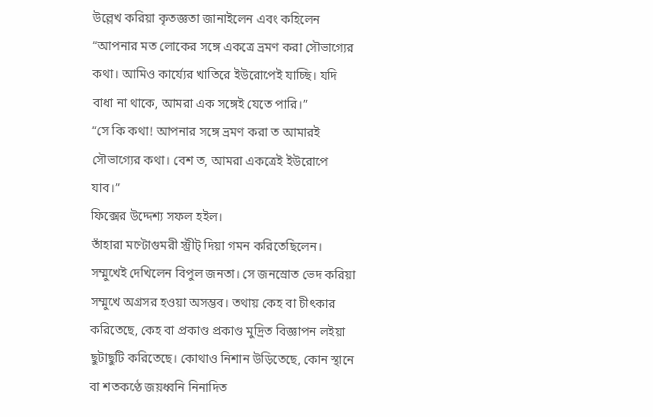উল্লেখ করিয়া কৃতজ্ঞতা জানাইলেন এবং কহিলেন “আপনার মত লোকের সঙ্গে একত্রে ভ্রমণ করা সৌভাগ্যের কথা। আমিও কার্য্যের খাতিরে ইউরোপেই যাচ্ছি। যদি বাধা না থাকে, আমরা এক সঙ্গেই যেতে পারি।”
“সে কি কথা! আপনার সঙ্গে ভ্রমণ করা ত আমারই সৌভাগ্যের কথা। বেশ ত, আমরা একত্রেই ইউরোপে যাব।”
ফিক্সের উদ্দেশ্য সফল হইল।
তাঁহারা মণ্টোগুমরী স্ট্রীট্ দিয়া গমন করিতেছিলেন। সম্মুখেই দেখিলেন বিপুল জনতা। সে জনস্রোত ভেদ করিয়া সম্মুখে অগ্রসর হওয়া অসম্ভব। তথায় কেহ বা চীৎকার করিতেছে, কেহ বা প্রকাণ্ড প্রকাণ্ড মুদ্রিত বিজ্ঞাপন লইয়া ছুটাছুটি করিতেছে। কোথাও নিশান উড়িতেছে, কোন স্থানে বা শতকণ্ঠে জয়ধ্বনি নিনাদিত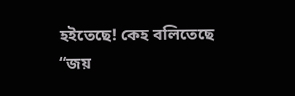হইতেছে! কেহ বলিতেছে “জয়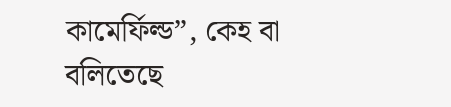কামের্ফিল্ড”, কেহ বা বলিতেছে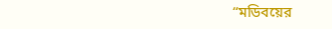“মডিবয়ের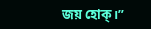জয় হোক্।”